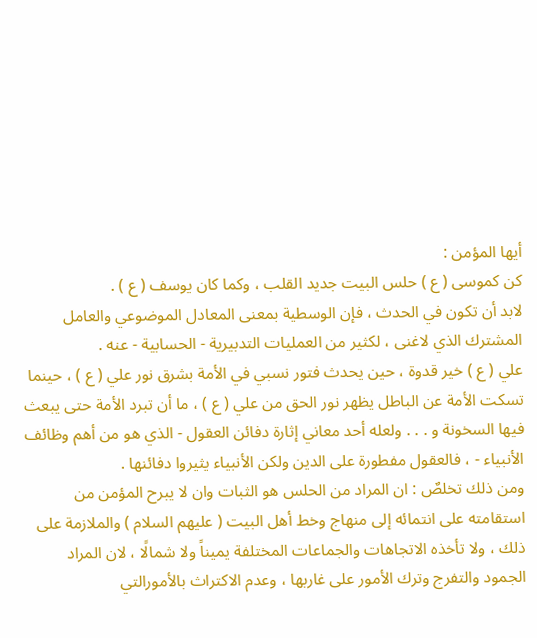أيها المؤمن :
كن كموسى ( ع ) حلس البيت جديد القلب ، وكما كان يوسف ( ع ) .
لابد أن تكون في الحدث ، فإن الوسطية بمعنى المعادل الموضوعي والعامل المشترك الذي لاغنى ، لكثير من العمليات التدبيرية - الحسابية - عنه .
علي ( ع ) خير قدوة ، حين يحدث فتور نسبي في الأمة بشرق نور علي ( ع ) ، حينما تسكت الأمة عن الباطل يظهر نور الحق من علي ( ع ) ، ما أن تبرد الأمة حتى يبعث فيها السخونة و . . . ولعله أحد معاني إثارة دفائن العقول - الذي هو من أهم وظائف الأنبياء - ، فالعقول مفطورة على الدين ولكن الأنبياء يثيروا دفائنها .
ومن ذلك تخلصٌ : ان المراد من الحلس هو الثبات وان لا يبرح المؤمن من استقامته على انتمائه إلى منهاج وخط أهل البيت ( عليهم السلام ) والملازمة على ذلك ، ولا تأخذه الاتجاهات والجماعات المختلفة يميناً ولا شمالًا ، لان المراد الجمود والتفرج وترك الأمور على غاربها ، وعدم الاكتراث بالأمورالتي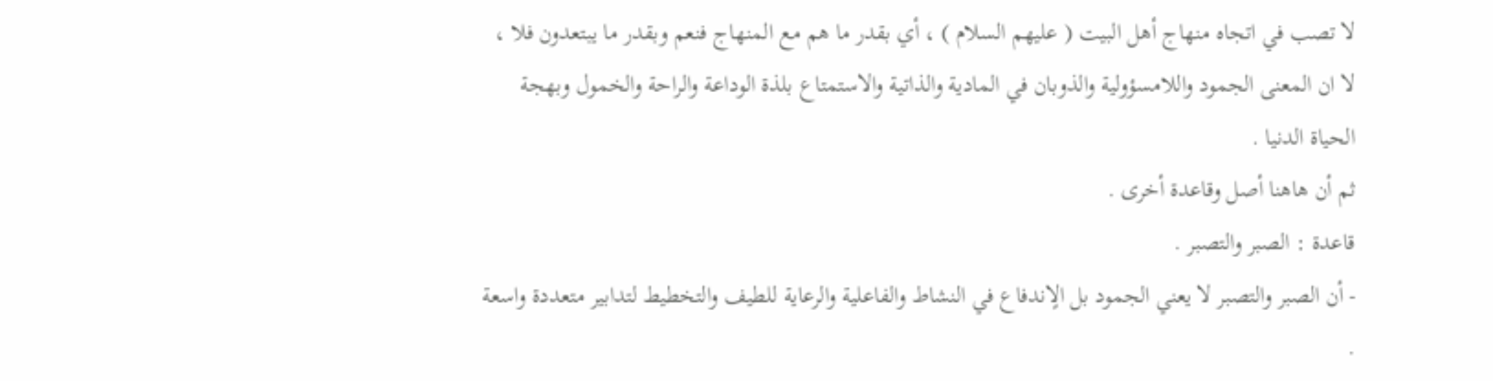لا تصب في اتجاه منهاج أهل البيت ( عليهم السلام ) ، أي بقدر ما هم مع المنهاج فنعم وبقدر ما يبتعدون فلا ، لا ان المعنى الجمود واللامسؤولية والذوبان في المادية والذاتية والاستمتاع بلذة الوداعة والراحة والخمول وبهجة الحياة الدنيا .
ثم أن هاهنا أصل وقاعدة أخرى .
قاعدة : الصبر والتصبر .
- أن الصبر والتصبر لا يعني الجمود بل الٍاندفاع في النشاط والفاعلية والرعاية للطيف والتخطيط لتدابير متعددة واسعة .